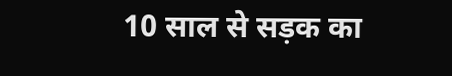10 साल से सड़क का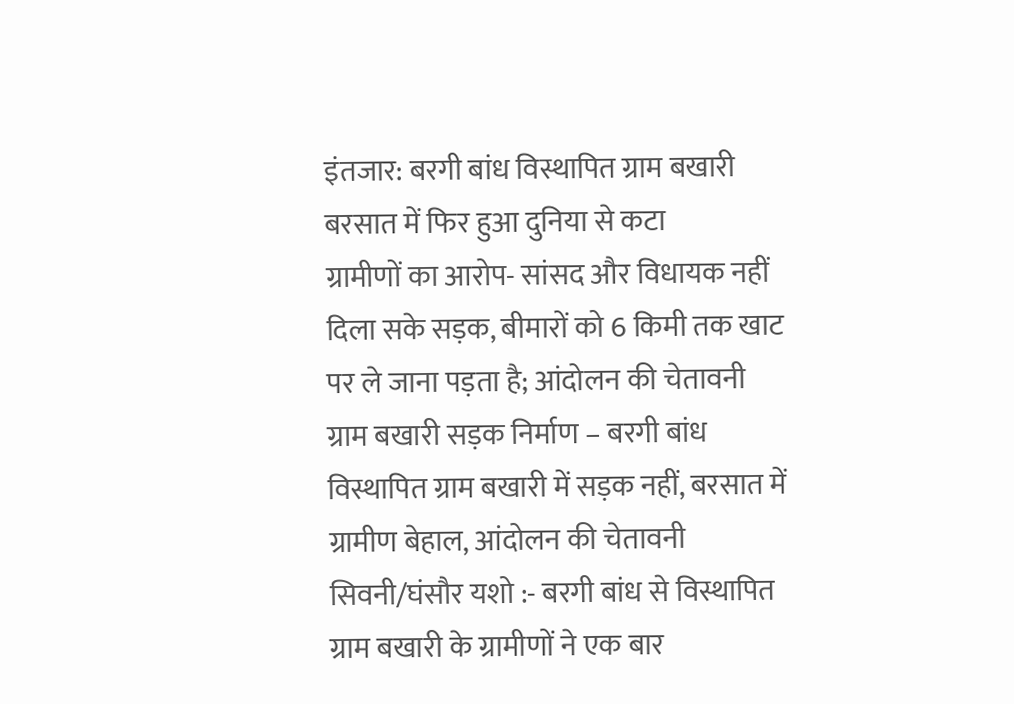इंतजार: बरगी बांध विस्थापित ग्राम बखारी बरसात में फिर हुआ दुनिया से कटा
ग्रामीणों का आरोप- सांसद और विधायक नहीं दिला सके सड़क, बीमारों को 6 किमी तक खाट पर ले जाना पड़ता है; आंदोलन की चेतावनी
ग्राम बखारी सड़क निर्माण – बरगी बांध विस्थापित ग्राम बखारी में सड़क नहीं, बरसात में ग्रामीण बेहाल, आंदोलन की चेतावनी
सिवनी/घंसौर यशो :- बरगी बांध से विस्थापित ग्राम बखारी के ग्रामीणों ने एक बार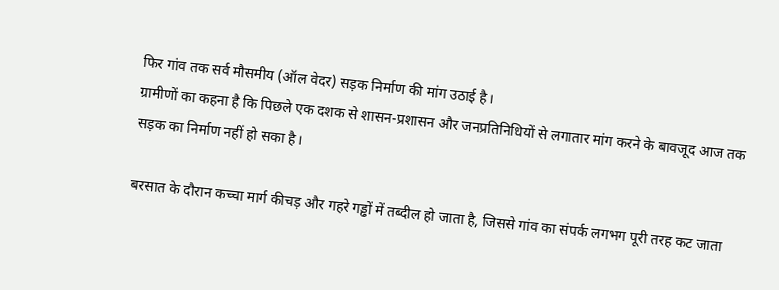फिर गांव तक सर्व मौसमीय (ऑल वेदर) सड़क निर्माण की मांग उठाई है।
ग्रामीणों का कहना है कि पिछले एक दशक से शासन-प्रशासन और जनप्रतिनिधियों से लगातार मांग करने के बावजूद आज तक सड़क का निर्माण नहीं हो सका है।

बरसात के दौरान कच्चा मार्ग कीचड़ और गहरे गड्ढों में तब्दील हो जाता है, जिससे गांव का संपर्क लगभग पूरी तरह कट जाता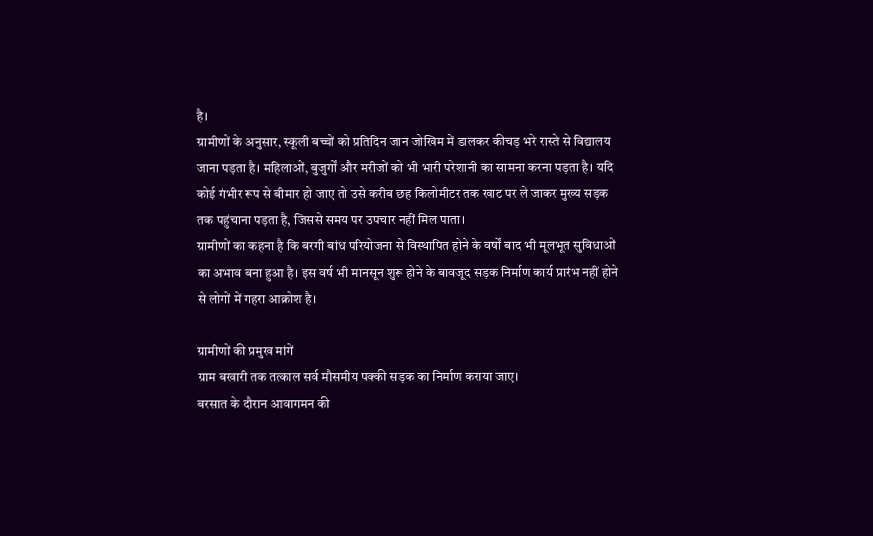है।
ग्रामीणों के अनुसार, स्कूली बच्चों को प्रतिदिन जान जोखिम में डालकर कीचड़ भरे रास्ते से विद्यालय जाना पड़ता है। महिलाओं, बुजुर्गों और मरीजों को भी भारी परेशानी का सामना करना पड़ता है। यदि कोई गंभीर रूप से बीमार हो जाए तो उसे करीब छह किलोमीटर तक खाट पर ले जाकर मुख्य सड़क तक पहुंचाना पड़ता है, जिससे समय पर उपचार नहीं मिल पाता।
ग्रामीणों का कहना है कि बरगी बांध परियोजना से विस्थापित होने के वर्षों बाद भी मूलभूत सुविधाओं का अभाव बना हुआ है। इस वर्ष भी मानसून शुरू होने के बावजूद सड़क निर्माण कार्य प्रारंभ नहीं होने से लोगों में गहरा आक्रोश है।

ग्रामीणों की प्रमुख मांगें
ग्राम बखारी तक तत्काल सर्व मौसमीय पक्की सड़क का निर्माण कराया जाए।
बरसात के दौरान आवागमन की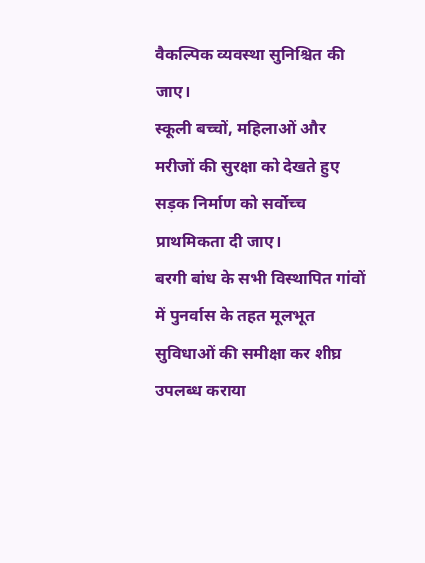वैकल्पिक व्यवस्था सुनिश्चित की जाए।
स्कूली बच्चों, महिलाओं और मरीजों की सुरक्षा को देखते हुए सड़क निर्माण को सर्वोच्च प्राथमिकता दी जाए।
बरगी बांध के सभी विस्थापित गांवों में पुनर्वास के तहत मूलभूत सुविधाओं की समीक्षा कर शीघ्र उपलब्ध कराया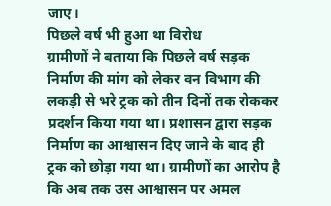जाए।
पिछले वर्ष भी हुआ था विरोध
ग्रामीणों ने बताया कि पिछले वर्ष सड़क निर्माण की मांग को लेकर वन विभाग की लकड़ी से भरे ट्रक को तीन दिनों तक रोककर प्रदर्शन किया गया था। प्रशासन द्वारा सड़क निर्माण का आश्वासन दिए जाने के बाद ही ट्रक को छोड़ा गया था। ग्रामीणों का आरोप है कि अब तक उस आश्वासन पर अमल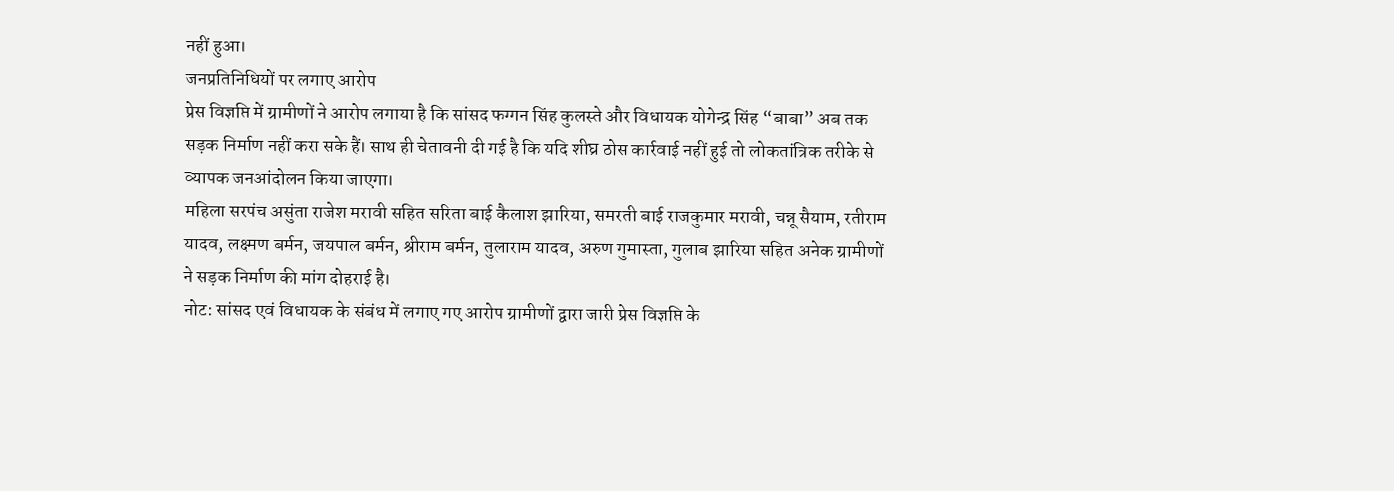नहीं हुआ।
जनप्रतिनिधियों पर लगाए आरोप
प्रेस विज्ञप्ति में ग्रामीणों ने आरोप लगाया है कि सांसद फग्गन सिंह कुलस्ते और विधायक योगेन्द्र सिंह “बाबा” अब तक सड़क निर्माण नहीं करा सके हैं। साथ ही चेतावनी दी गई है कि यदि शीघ्र ठोस कार्रवाई नहीं हुई तो लोकतांत्रिक तरीके से व्यापक जनआंदोलन किया जाएगा।
महिला सरपंच असुंता राजेश मरावी सहित सरिता बाई कैलाश झारिया, समरती बाई राजकुमार मरावी, चन्नू सैयाम, रतीराम यादव, लक्ष्मण बर्मन, जयपाल बर्मन, श्रीराम बर्मन, तुलाराम यादव, अरुण गुमास्ता, गुलाब झारिया सहित अनेक ग्रामीणों ने सड़क निर्माण की मांग दोहराई है।
नोट: सांसद एवं विधायक के संबंध में लगाए गए आरोप ग्रामीणों द्वारा जारी प्रेस विज्ञप्ति के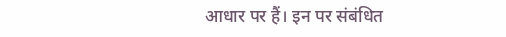आधार पर हैं। इन पर संबंधित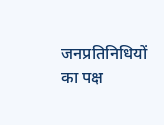जनप्रतिनिधियों का पक्ष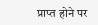प्राप्त होने पर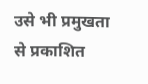उसे भी प्रमुखता से प्रकाशित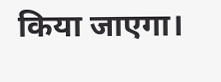किया जाएगा।